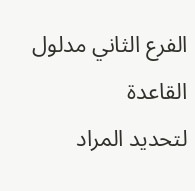الفرع الثاني مدلول القاعدة
لتحديد المراد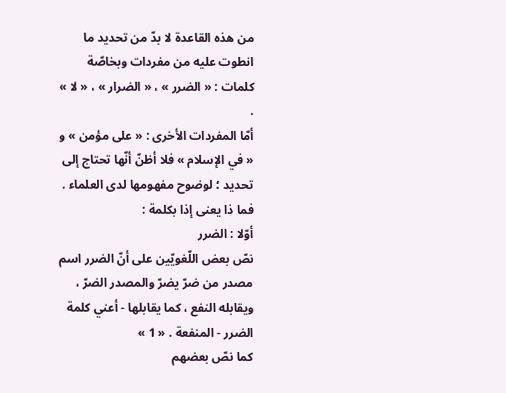من هذه القاعدة لا بدّ من تحديد ما انطوت عليه من مفردات وبخاصّة كلمات : « الضرر » ، « الضرار » ، « لا » .
أمّا المفردات الأخرى : « على مؤمن » و « في الإسلام » فلا أظنّ أنّها تحتاج إلى تحديد ؛ لوضوح مفهومها لدى العلماء . فما ذا يعنى إذا بكلمة :
أوّلا : الضرر
نصّ بعض اللّغويّين على أنّ الضرر اسم مصدر من ضرّ يضرّ والمصدر الضرّ ، ويقابله النفع ، كما يقابلها - أعني كلمة الضرر - المنفعة . « 1 »
كما نصّ بعضهم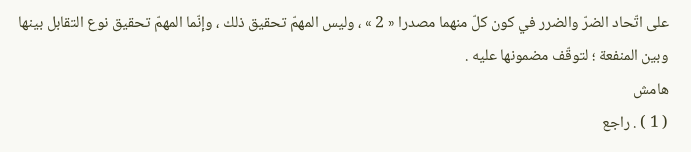على اتّحاد الضرّ والضرر في كون كلّ منهما مصدرا « 2 » ، وليس المهمّ تحقيق ذلك ، وإنّما المهمّ تحقيق نوع التقابل بينها وبين المنفعة ؛ لتوقّف مضمونها عليه .
هامش
( 1 ) . راجع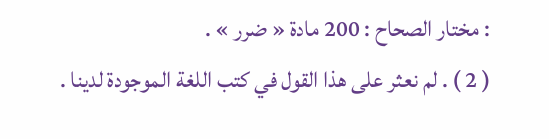: مختار الصحاح : 200 مادة « ضرر » .
( 2 ) . لم نعثر على هذا القول في كتب اللغة الموجودة لدينا .